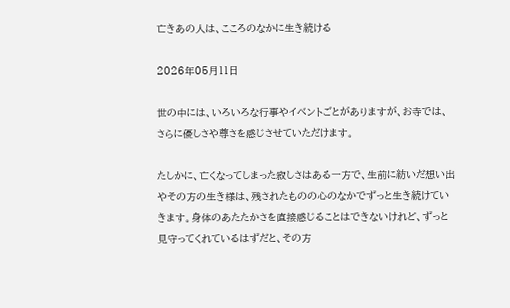亡きあの人は、こころのなかに生き続ける

2026年05月11日

世の中には、いろいろな行事やイベントごとがありますが、お寺では、さらに優しさや尊さを感じさせていただけます。

たしかに、亡くなってしまった寂しさはある一方で、生前に紡いだ想い出やその方の生き様は、残されたものの心のなかでずっと生き続けていきます。身体のあたたかさを直接感じることはできないけれど、ずっと見守ってくれているはずだと、その方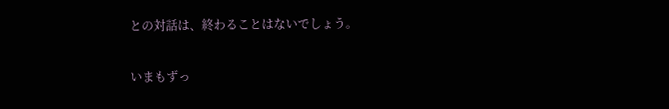との対話は、終わることはないでしょう。

いまもずっ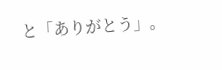と「ありがとう」。